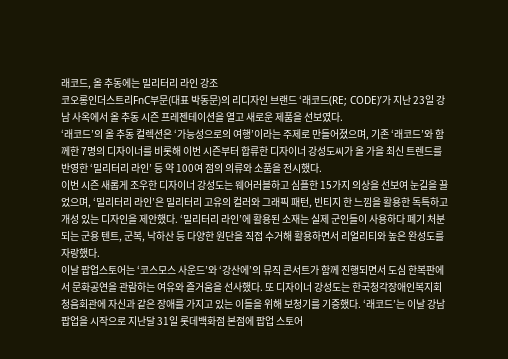래코드, 올 추동에는 밀리터리 라인 강조
코오롱인더스트리FnC부문(대표 박동문)의 리디자인 브랜드 ‘래코드(RE; CODE)’가 지난 23일 강남 사옥에서 올 추동 시즌 프레젠테이션을 열고 새로운 제품을 선보였다.
‘래코드’의 올 추동 컬렉션은 ‘가능성으로의 여행’이라는 주제로 만들어졌으며, 기존 ‘래코드’와 함께한 7명의 디자이너를 비롯해 이번 시즌부터 합류한 디자이너 강성도씨가 올 가을 최신 트렌드를 반영한 ‘밀리터리 라인’ 등 약 100여 점의 의류와 소품을 전시했다.
이번 시즌 새롭게 조우한 디자이너 강성도는 웨어러블하고 심플한 15가지 의상을 선보여 눈길을 끌었으며, ‘밀리터리 라인’은 밀리터리 고유의 컬러와 그래픽 패턴, 빈티지 한 느낌을 활용한 독특하고 개성 있는 디자인을 제안했다. ‘밀리터리 라인’에 활용된 소재는 실제 군인들이 사용하다 폐기 처분되는 군용 텐트, 군복, 낙하산 등 다양한 원단을 직접 수거해 활용하면서 리얼리티와 높은 완성도를 자랑했다.
이날 팝업스토어는 ‘코스모스 사운드’와 ‘강산에’의 뮤직 콘서트가 함께 진행되면서 도심 한복판에서 문화공연을 관람하는 여유와 즐거움을 선사했다. 또 디자이너 강성도는 한국청각장애인복지회 청음회관에 자신과 같은 장애를 가지고 있는 이들을 위해 보청기를 기증했다. ‘래코드’는 이날 강남 팝업을 시작으로 지난달 31일 롯데백화점 본점에 팝업 스토어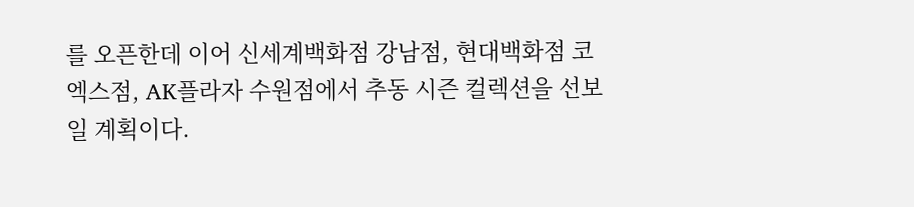를 오픈한데 이어 신세계백화점 강남점, 현대백화점 코엑스점, AK플라자 수원점에서 추동 시즌 컬렉션을 선보일 계획이다.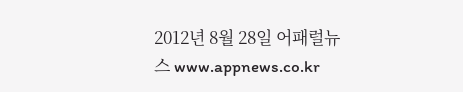2012년 8월 28일 어패럴뉴스 www.appnews.co.kr